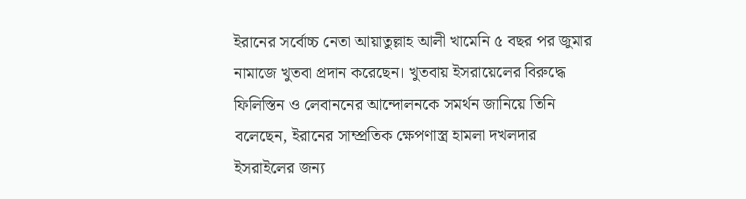ইরানের সর্বোচ্চ নেতা আয়াতুল্লাহ আলী খামেনি ৫ বছর পর জুমার নামাজে খুতবা প্রদান করেছেন। খুতবায় ইসরায়েলের বিরুদ্ধে ফিলিস্তিন ও লেবাননের আন্দোলনকে সমর্থন জানিয়ে তিনি বলেছেন, ইরানের সাম্প্রতিক ক্ষেপণাস্ত্র হামলা দখলদার ইসরাইলের জন্য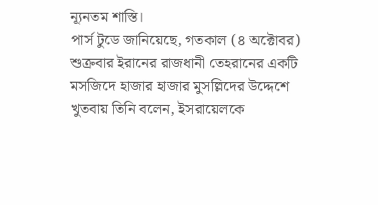ন্যূনতম শাস্তি।
পার্স টুডে জানিয়েছে, গতকাল (৪ অক্টোবর) শুক্রবার ইরানের রাজধানী তেহরানের একটি মসজিদে হাজার হাজার মুসল্লিদের উদ্দেশে খুতবায় তিনি বলেন, ইসরায়েলকে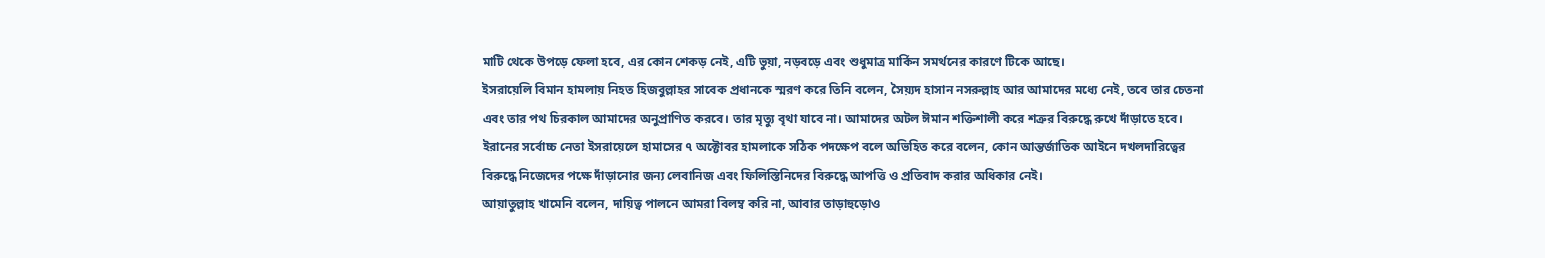মাটি থেকে উপড়ে ফেলা হবে, এর কোন শেকড় নেই, এটি ভুয়া, নড়বড়ে এবং শুধুমাত্র মার্কিন সমর্থনের কারণে টিকে আছে।
ইসরায়েলি বিমান হামলায় নিহত হিজবুল্লাহর সাবেক প্রধানকে স্মরণ করে তিনি বলেন, সৈয়্যদ হাসান নসরুল্লাহ আর আমাদের মধ্যে নেই, তবে তার চেতনা এবং তার পথ চিরকাল আমাদের অনুপ্রাণিত করবে। তার মৃত্যু বৃথা যাবে না। আমাদের অটল ঈমান শক্তিশালী করে শত্রুর বিরুদ্ধে রুখে দাঁড়াতে হবে।
ইরানের সর্বোচ্চ নেতা ইসরায়েলে হামাসের ৭ অক্টোবর হামলাকে সঠিক পদক্ষেপ বলে অভিহিত করে বলেন, কোন আন্তর্জাতিক আইনে দখলদারিত্বের বিরুদ্ধে নিজেদের পক্ষে দাঁড়ানোর জন্য লেবানিজ এবং ফিলিস্তিনিদের বিরুদ্ধে আপত্তি ও প্রতিবাদ করার অধিকার নেই।
আয়াতুল্লাহ খামেনি বলেন, দায়িত্ব পালনে আমরা বিলম্ব করি না, আবার তাড়াহুড়োও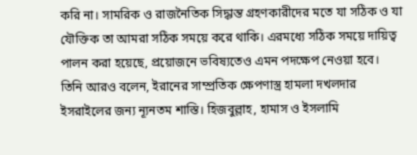করি না। সামরিক ও রাজনৈতিক সিদ্ধান্ত গ্রহণকারীদের মতে যা সঠিক ও যা যৌক্তিক তা আমরা সঠিক সময়ে করে থাকি। এরমধ্যে সঠিক সময়ে দায়িত্ব পালন করা হয়েছে, প্রয়োজনে ভবিষ্যতেও এমন পদক্ষেপ নেওয়া হবে।
তিনি আরও বলেন, ইরানের সাম্প্রতিক ক্ষেপণাস্ত্র হামলা দখলদার ইসরাইলের জন্য ন্যূনতম শাস্তি। হিজবুল্লাহ, হামাস ও ইসলামি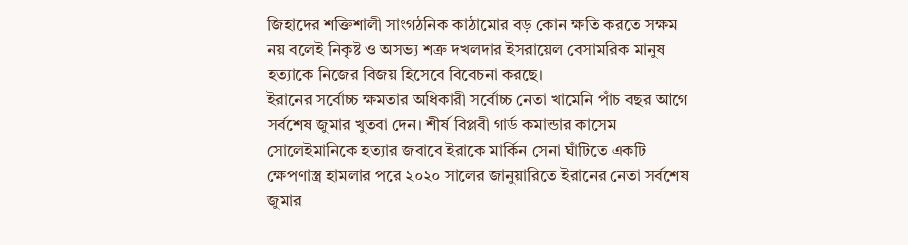জিহাদের শক্তিশালী সাংগঠনিক কাঠামোর বড় কোন ক্ষতি করতে সক্ষম নয় বলেই নিকৃষ্ট ও অসভ্য শত্রু দখলদার ইসরায়েল বেসামরিক মানুষ হত্যাকে নিজের বিজয় হিসেবে বিবেচনা করছে।
ইরানের সর্বোচ্চ ক্ষমতার অধিকারী সর্বোচ্চ নেতা খামেনি পাঁচ বছর আগে সর্বশেষ জুমার খুতবা দেন। শীর্ষ বিপ্লবী গার্ড কমান্ডার কাসেম সোলেইমানিকে হত্যার জবাবে ইরাকে মার্কিন সেনা ঘাঁটিতে একটি ক্ষেপণাস্ত্র হামলার পরে ২০২০ সালের জানুয়ারিতে ইরানের নেতা সর্বশেষ জুমার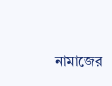নামাজের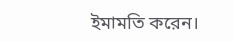ইমামতি করেন।